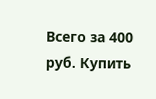Всего за 400 руб. Купить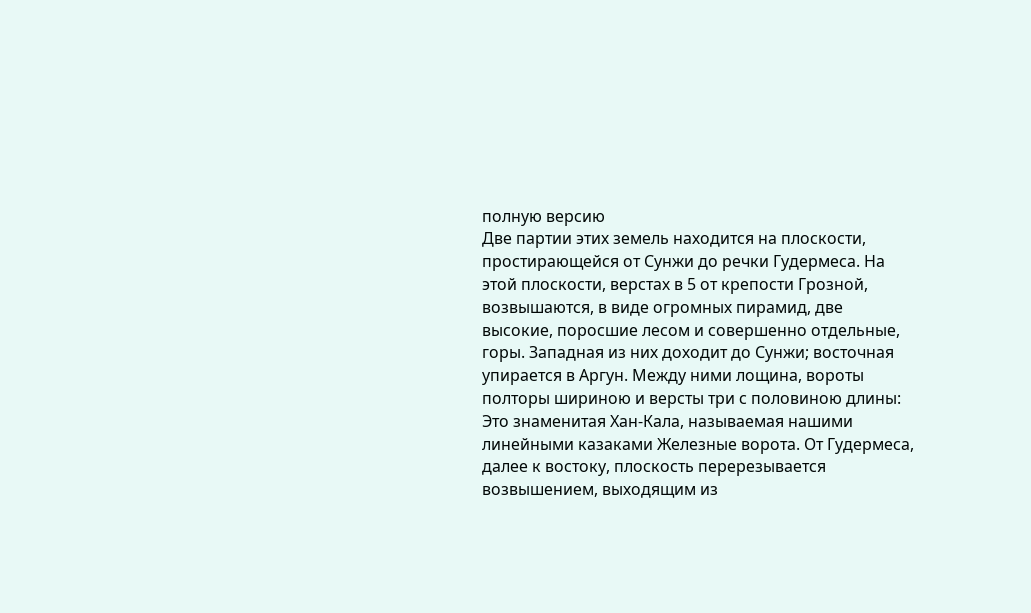полную версию
Две партии этих земель находится на плоскости, простирающейся от Сунжи до речки Гудермеса. На этой плоскости, верстах в 5 от крепости Грозной, возвышаются, в виде огромных пирамид, две высокие, поросшие лесом и совершенно отдельные, горы. Западная из них доходит до Сунжи; восточная упирается в Аргун. Между ними лощина, вороты полторы шириною и версты три с половиною длины: Это знаменитая Хан-Кала, называемая нашими линейными казаками Железные ворота. От Гудермеса, далее к востоку, плоскость перерезывается возвышением, выходящим из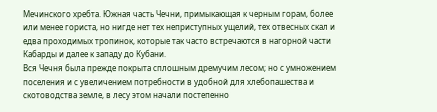Мечинского хребта. Южная часть Чечни, примыкающая к черным горам, более или менее гориста, но нигде нет тех неприступных ущелий, тех отвесных скал и едва проходимых тропинок, которые так часто встречаются в нагорной части Кабарды и далее к западу до Кубани.
Вся Чечня была прежде покрыта сплошным дремучим лесом; но с умножением поселения и с увеличением потребности в удобной для хлебопашества и скотоводства земле, в лесу этом начали постепенно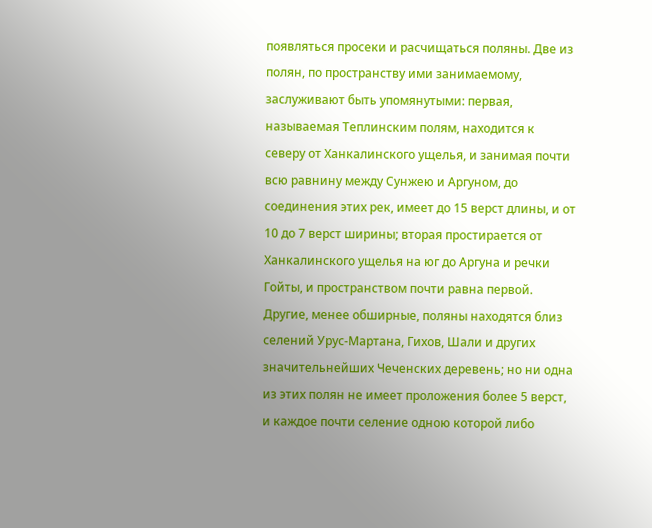появляться просеки и расчищаться поляны. Две из полян, по пространству ими занимаемому, заслуживают быть упомянутыми: первая, называемая Теплинским полям, находится к северу от Ханкалинского ущелья, и занимая почти всю равнину между Сунжею и Аргуном, до соединения этих рек, имеет до 15 верст длины, и от 10 до 7 верст ширины; вторая простирается от Ханкалинского ущелья на юг до Аргуна и речки Гойты, и пространством почти равна первой. Другие, менее обширные, поляны находятся близ селений Урус-Мартана, Гихов, Шали и других значительнейших Чеченских деревень; но ни одна из этих полян не имеет проложения более 5 верст, и каждое почти селение одною которой либо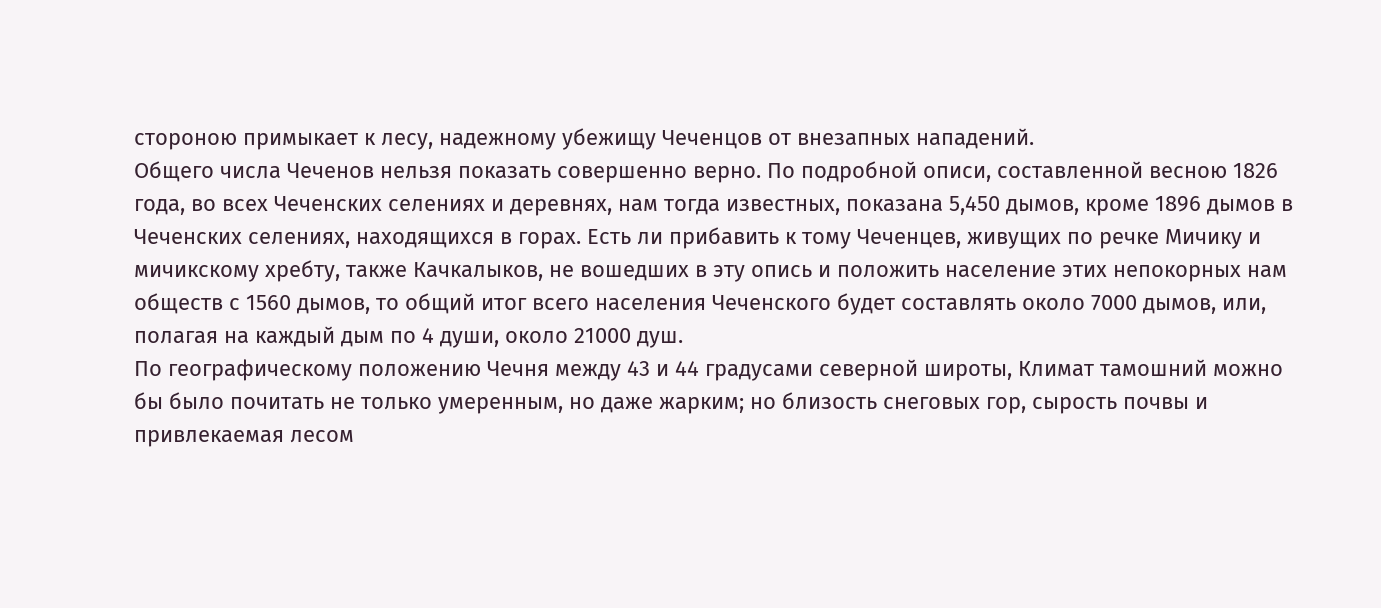стороною примыкает к лесу, надежному убежищу Чеченцов от внезапных нападений.
Общего числа Чеченов нельзя показать совершенно верно. По подробной описи, составленной весною 1826 года, во всех Чеченских селениях и деревнях, нам тогда известных, показана 5,450 дымов, кроме 1896 дымов в Чеченских селениях, находящихся в горах. Есть ли прибавить к тому Чеченцев, живущих по речке Мичику и мичикскому хребту, также Качкалыков, не вошедших в эту опись и положить население этих непокорных нам обществ с 1560 дымов, то общий итог всего населения Чеченского будет составлять около 7000 дымов, или, полагая на каждый дым по 4 души, около 21000 душ.
По географическому положению Чечня между 43 и 44 градусами северной широты, Климат тамошний можно бы было почитать не только умеренным, но даже жарким; но близость снеговых гор, сырость почвы и привлекаемая лесом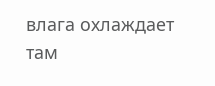влага охлаждает там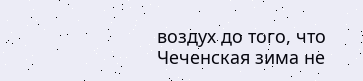воздух до того, что Чеченская зима не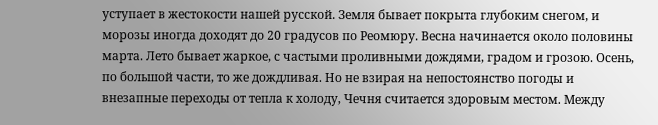уступает в жестокости нашей русской. Земля бывает покрыта глубоким снегом, и морозы иногда доходят до 20 градусов по Реомюру. Весна начинается около половины марта. Лето бывает жаркое, с частыми проливными дождями, градом и грозою. Осень, по большой части, то же дождливая. Но не взирая на непостоянство погоды и внезапные переходы от тепла к холоду, Чечня считается здоровым местом. Между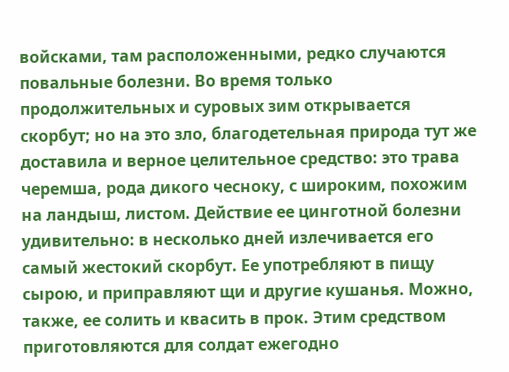войсками, там расположенными, редко случаются повальные болезни. Во время только продолжительных и суровых зим открывается скорбут; но на это зло, благодетельная природа тут же доставила и верное целительное средство: это трава черемша, рода дикого чесноку, с широким, похожим на ландыш, листом. Действие ее цинготной болезни удивительно: в несколько дней излечивается его самый жестокий скорбут. Ее употребляют в пищу сырою, и приправляют щи и другие кушанья. Можно, также, ее солить и квасить в прок. Этим средством приготовляются для солдат ежегодно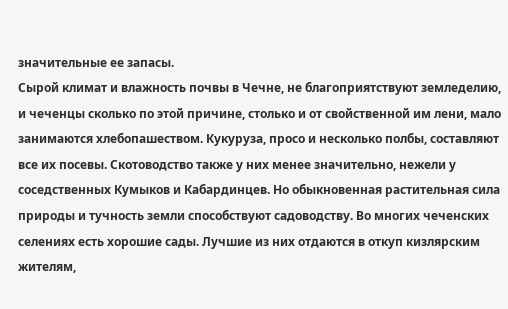значительные ее запасы.
Сырой климат и влажность почвы в Чечне, не благоприятствуют земледелию, и чеченцы сколько по этой причине, столько и от свойственной им лени, мало занимаются хлебопашеством. Кукуруза, просо и несколько полбы, составляют все их посевы. Скотоводство также у них менее значительно, нежели у соседственных Кумыков и Кабардинцев. Но обыкновенная растительная сила природы и тучность земли способствуют садоводству. Во многих чеченских селениях есть хорошие сады. Лучшие из них отдаются в откуп кизлярским жителям,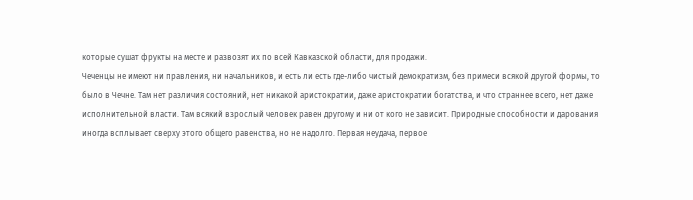которые сушат фрукты на месте и развозят их по всей Кавказской области, для продажи.
Чеченцы не имеют ни правления, ни начальников, и есть ли есть где-либо чистый демократизм, без примеси всякой другой формы, то было в Чечне. Там нет различия состояний, нет никакой аристократии, даже аристократии богатства, и что страннее всего, нет даже исполнительной власти. Там всякий взрослый человек равен другому и ни от кого не зависит. Природные способности и дарования иногда всплывает сверху этого общего равенства, но не надолго. Первая неудача, первое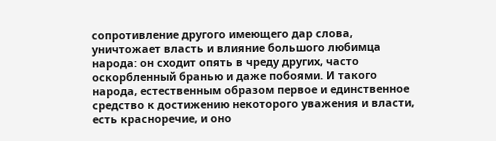сопротивление другого имеющего дар слова, уничтожает власть и влияние большого любимца народа: он сходит опять в чреду других, часто оскорбленный бранью и даже побоями. И такого народа, естественным образом первое и единственное средство к достижению некоторого уважения и власти, есть красноречие, и оно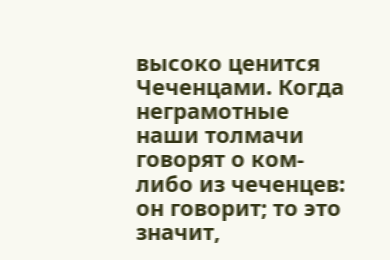высоко ценится Чеченцами. Когда неграмотные наши толмачи говорят о ком-либо из чеченцев: он говорит; то это значит,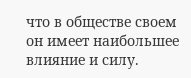что в обществе своем он имеет наибольшее влияние и силу.